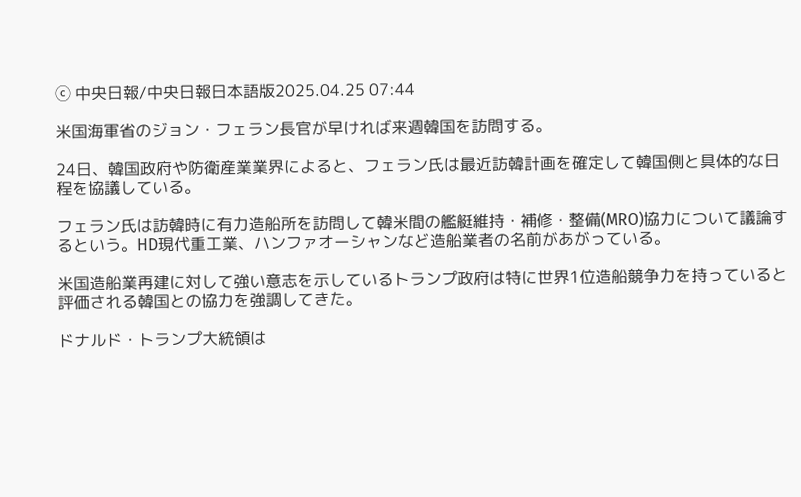ⓒ 中央日報/中央日報日本語版2025.04.25 07:44

米国海軍省のジョン・フェラン長官が早ければ来週韓国を訪問する。

24日、韓国政府や防衛産業業界によると、フェラン氏は最近訪韓計画を確定して韓国側と具体的な日程を協議している。

フェラン氏は訪韓時に有力造船所を訪問して韓米間の艦艇維持・補修・整備(MRO)協力について議論するという。HD現代重工業、ハンファオーシャンなど造船業者の名前があがっている。

米国造船業再建に対して強い意志を示しているトランプ政府は特に世界1位造船競争力を持っていると評価される韓国との協力を強調してきた。

ドナルド・トランプ大統領は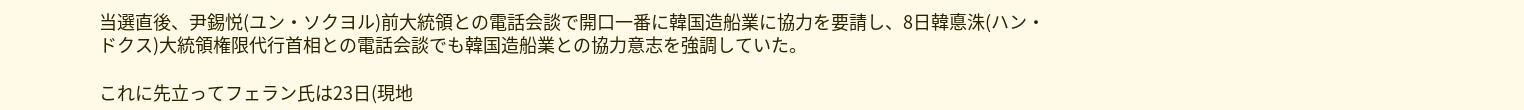当選直後、尹錫悦(ユン・ソクヨル)前大統領との電話会談で開口一番に韓国造船業に協力を要請し、8日韓悳洙(ハン・ドクス)大統領権限代行首相との電話会談でも韓国造船業との協力意志を強調していた。

これに先立ってフェラン氏は23日(現地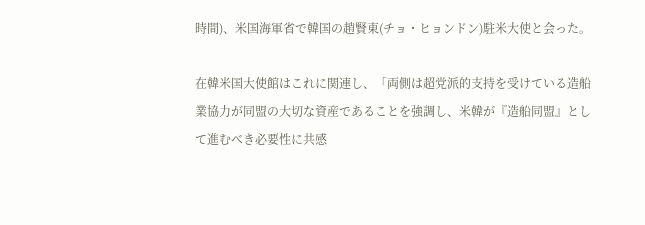時間)、米国海軍省で韓国の趙賢東(チョ・ヒョンドン)駐米大使と会った。

在韓米国大使館はこれに関連し、「両側は超党派的支持を受けている造船業協力が同盟の大切な資産であることを強調し、米韓が『造船同盟』として進むべき必要性に共感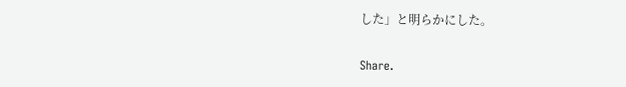した」と明らかにした。

Share.